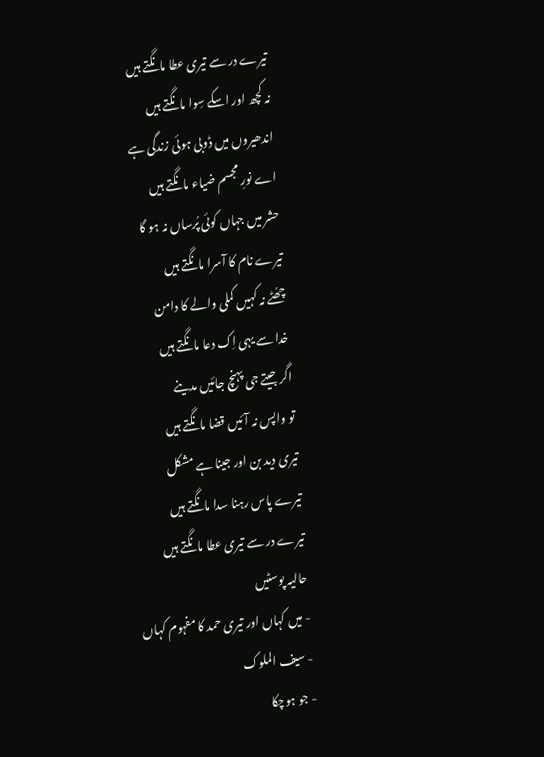تیرے در سے تیری عطا مانگتے ہیں
نہ کچھ اور اسکے سِوا مانگتے ہیں
اندھیروں میں ڈوبی ہوئی زندگی ہے
اے نورِ مجسم ضیاء مانگتے ہیں
حشر میں جہاں کوئی پُرساں نہ ہو گا
تیرے نام کا آسرا مانگتے ہیں
چھُٹے نہ کہیں کملی والے کا دامن
خدا سے یہی اِک دعا مانگتے ہیں
اگر جیتے جی پہنچ جائیں مدینے
تو واپس نہ آئیں قضا مانگتے ہیں
تیری دید بن اور جینا ہے مشکل
تیرے پاس رہنا سدا مانگتے ہیں
تیرے در سے تیری عطا مانگتے ہیں
حالیہ پوسٹیں
- میں کہاں اور تیری حمد کا مفہوم کہاں
- سیف الملوک
- جو ہوچکا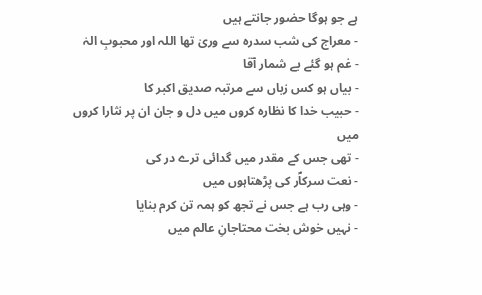ہے جو ہوگا حضور جانتے ہیں
- معراج کی شب سدرہ سے وریٰ تھا اللہ اور محبوبِ الہٰ
- غم ہو گئے بے شمار آقا
- بیاں ہو کس زباں سے مرتبہ صدیق اکبر کا
- حبیب خدا کا نظارہ کروں میں دل و جان ان پر نثارا کروں میں
- تھی جس کے مقدر میں گدائی ترے در کی
- نعت سرکاؐر کی پڑھتاہوں میں
- وہی رب ہے جس نے تجھ کو ہمہ تن کرم بنایا
- نہیں خوش بخت محتاجانِ عالم میں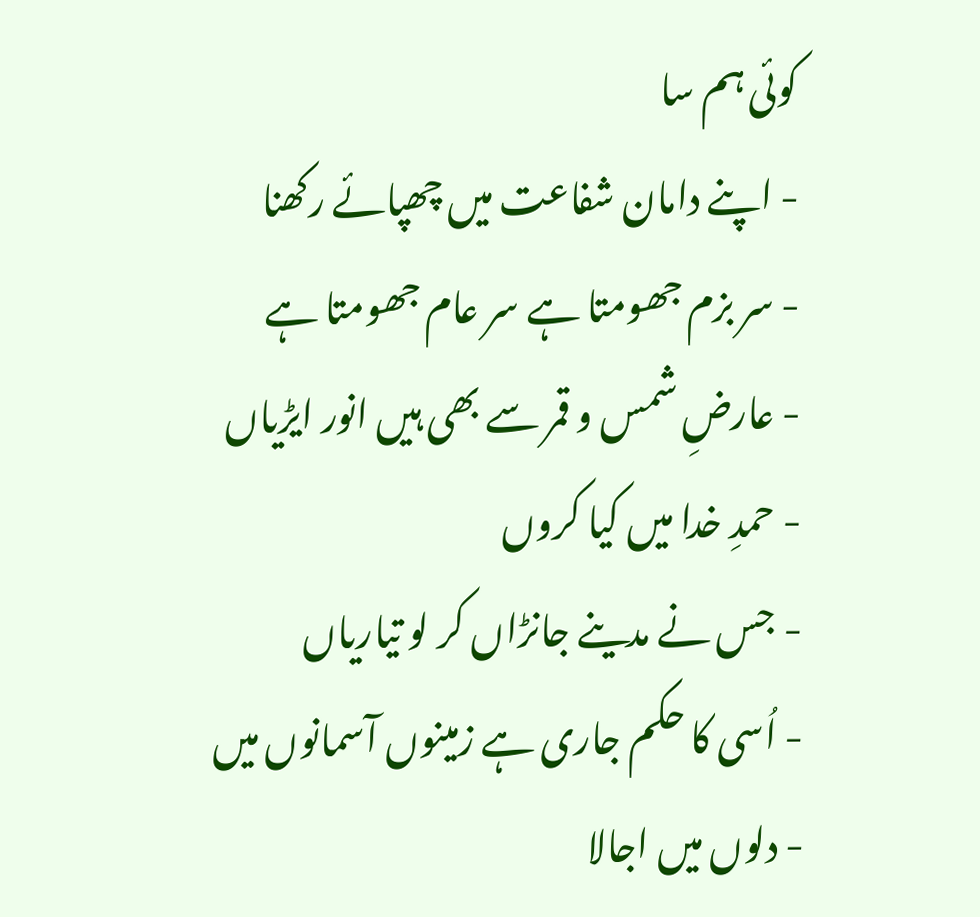کوئی ہم سا
- اپنے دامان شفاعت میں چھپائے رکھنا
- سر بزم جھومتا ہے سر عام جھومتا ہے
- عارضِ شمس و قمر سے بھی ہیں انور ایڑیاں
- حمدِ خدا میں کیا کروں
- جس نے مدینے جانڑاں کر لو تیاریاں
- اُسی کا حکم جاری ہے زمینوں آسمانوں میں
- دلوں میں اجالا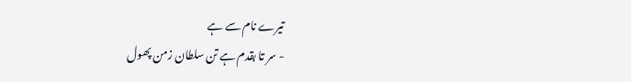تیرے نام سے ہے
- سر تا بقدم ہے تن سلطان زمن پھول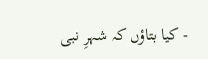- کیا بتاؤں کہ شہرِ نبی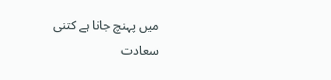میں پہنچ جانا ہے کتنی سعادت